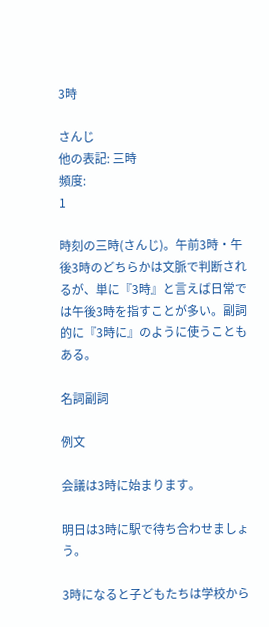3時

さんじ
他の表記: 三時
頻度:
1

時刻の三時(さんじ)。午前3時・午後3時のどちらかは文脈で判断されるが、単に『3時』と言えば日常では午後3時を指すことが多い。副詞的に『3時に』のように使うこともある。

名詞副詞

例文

会議は3時に始まります。

明日は3時に駅で待ち合わせましょう。

3時になると子どもたちは学校から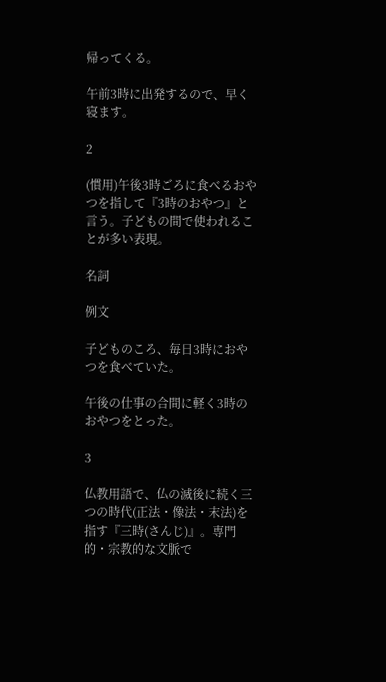帰ってくる。

午前3時に出発するので、早く寝ます。

2

(慣用)午後3時ごろに食べるおやつを指して『3時のおやつ』と言う。子どもの間で使われることが多い表現。

名詞

例文

子どものころ、毎日3時におやつを食べていた。

午後の仕事の合間に軽く3時のおやつをとった。

3

仏教用語で、仏の滅後に続く三つの時代(正法・像法・末法)を指す『三時(さんじ)』。専門的・宗教的な文脈で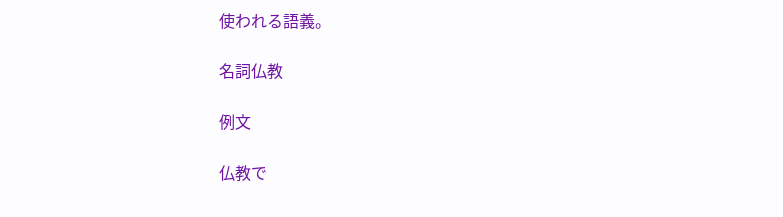使われる語義。

名詞仏教

例文

仏教で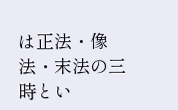は正法・像法・末法の三時とい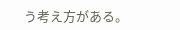う考え方がある。